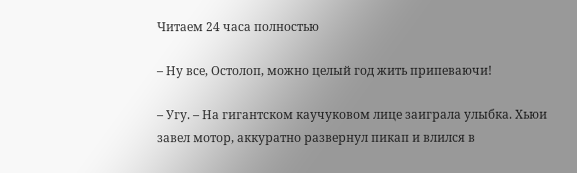Читаем 24 часа полностью

– Ну все, Остолоп, можно целый год жить припеваючи!

– Угу. – На гигантском каучуковом лице заиграла улыбка. Хьюи завел мотор, аккуратно развернул пикап и влился в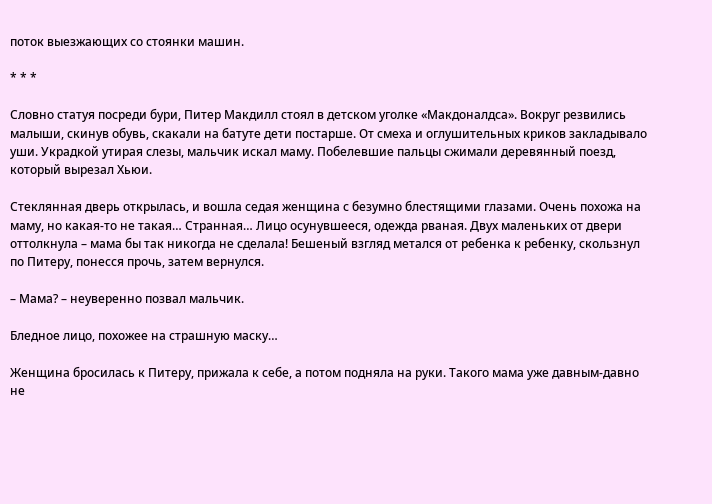поток выезжающих со стоянки машин.

* * *

Словно статуя посреди бури, Питер Макдилл стоял в детском уголке «Макдоналдса». Вокруг резвились малыши, скинув обувь, скакали на батуте дети постарше. От смеха и оглушительных криков закладывало уши. Украдкой утирая слезы, мальчик искал маму. Побелевшие пальцы сжимали деревянный поезд, который вырезал Хьюи.

Стеклянная дверь открылась, и вошла седая женщина с безумно блестящими глазами. Очень похожа на маму, но какая-то не такая… Странная… Лицо осунувшееся, одежда рваная. Двух маленьких от двери оттолкнула – мама бы так никогда не сделала! Бешеный взгляд метался от ребенка к ребенку, скользнул по Питеру, понесся прочь, затем вернулся.

– Мама? – неуверенно позвал мальчик.

Бледное лицо, похожее на страшную маску…

Женщина бросилась к Питеру, прижала к себе, а потом подняла на руки. Такого мама уже давным-давно не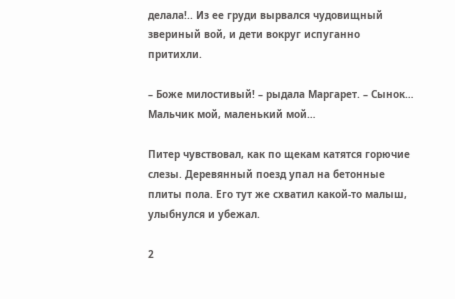делала!.. Из ее груди вырвался чудовищный звериный вой, и дети вокруг испуганно притихли.

– Боже милостивый! – рыдала Маргарет. – Сынок… Мальчик мой, маленький мой…

Питер чувствовал, как по щекам катятся горючие слезы. Деревянный поезд упал на бетонные плиты пола. Его тут же схватил какой-то малыш, улыбнулся и убежал.

2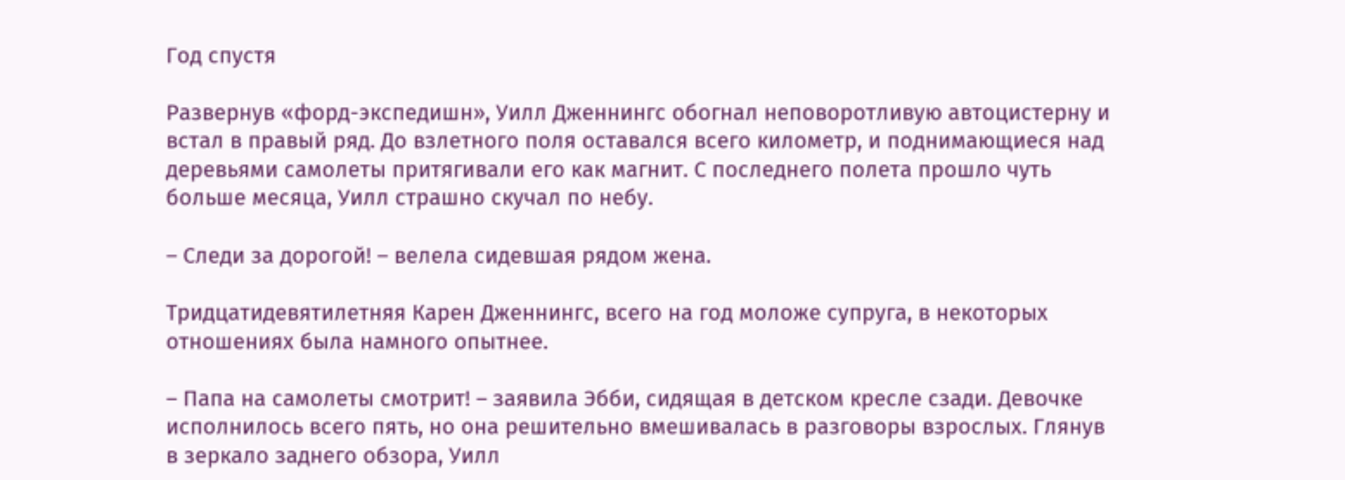Год спустя

Развернув «форд-экспедишн», Уилл Дженнингс обогнал неповоротливую автоцистерну и встал в правый ряд. До взлетного поля оставался всего километр, и поднимающиеся над деревьями самолеты притягивали его как магнит. С последнего полета прошло чуть больше месяца, Уилл страшно скучал по небу.

– Следи за дорогой! – велела сидевшая рядом жена.

Тридцатидевятилетняя Карен Дженнингс, всего на год моложе супруга, в некоторых отношениях была намного опытнее.

– Папа на самолеты смотрит! – заявила Эбби, сидящая в детском кресле сзади. Девочке исполнилось всего пять, но она решительно вмешивалась в разговоры взрослых. Глянув в зеркало заднего обзора, Уилл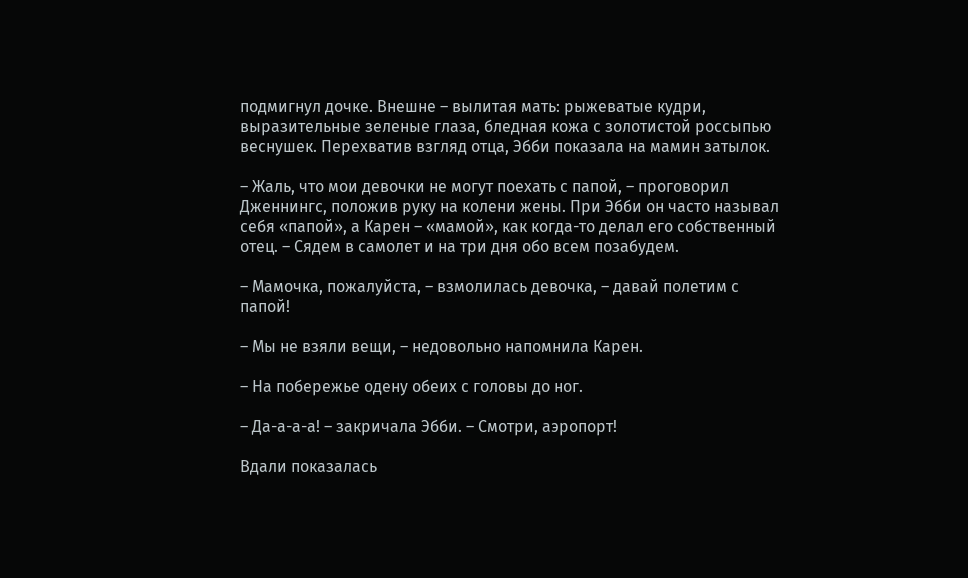подмигнул дочке. Внешне – вылитая мать: рыжеватые кудри, выразительные зеленые глаза, бледная кожа с золотистой россыпью веснушек. Перехватив взгляд отца, Эбби показала на мамин затылок.

– Жаль, что мои девочки не могут поехать с папой, – проговорил Дженнингс, положив руку на колени жены. При Эбби он часто называл себя «папой», а Карен – «мамой», как когда-то делал его собственный отец. – Сядем в самолет и на три дня обо всем позабудем.

– Мамочка, пожалуйста, – взмолилась девочка, – давай полетим с папой!

– Мы не взяли вещи, – недовольно напомнила Карен.

– На побережье одену обеих с головы до ног.

– Да-а-а-а! – закричала Эбби. – Смотри, аэропорт!

Вдали показалась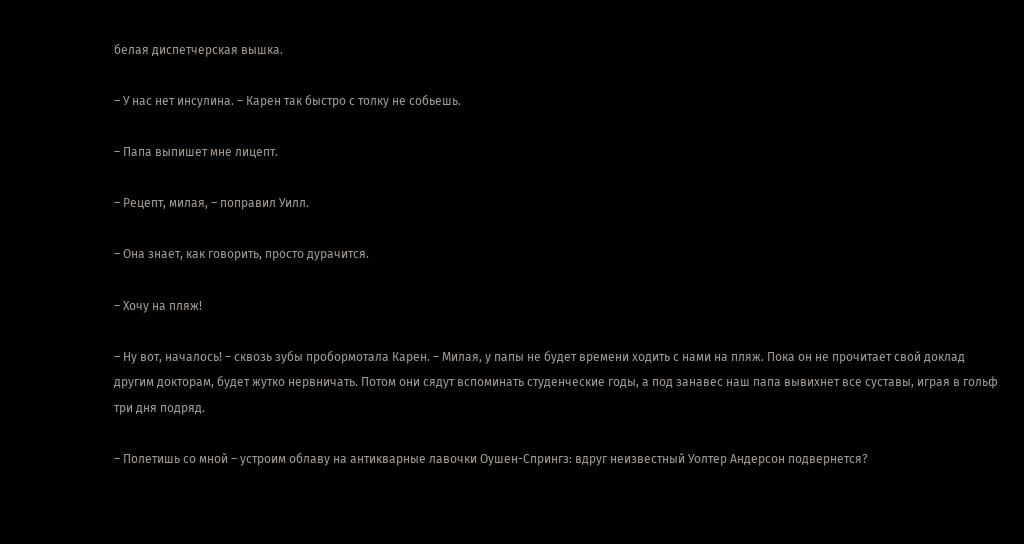белая диспетчерская вышка.

– У нас нет инсулина. – Карен так быстро с толку не собьешь.

– Папа выпишет мне лицепт.

– Рецепт, милая, – поправил Уилл.

– Она знает, как говорить, просто дурачится.

– Хочу на пляж!

– Ну вот, началось! – сквозь зубы пробормотала Карен. – Милая, у папы не будет времени ходить с нами на пляж. Пока он не прочитает свой доклад другим докторам, будет жутко нервничать. Потом они сядут вспоминать студенческие годы, а под занавес наш папа вывихнет все суставы, играя в гольф три дня подряд.

– Полетишь со мной – устроим облаву на антикварные лавочки Оушен-Спрингз: вдруг неизвестный Уолтер Андерсон подвернется?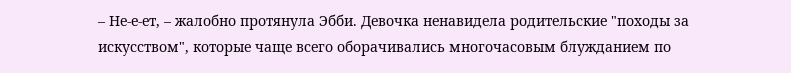– Не-е-ет, – жалобно протянула Эбби. Девочка ненавидела родительские "походы за искусством", которые чаще всего оборачивались многочасовым блужданием по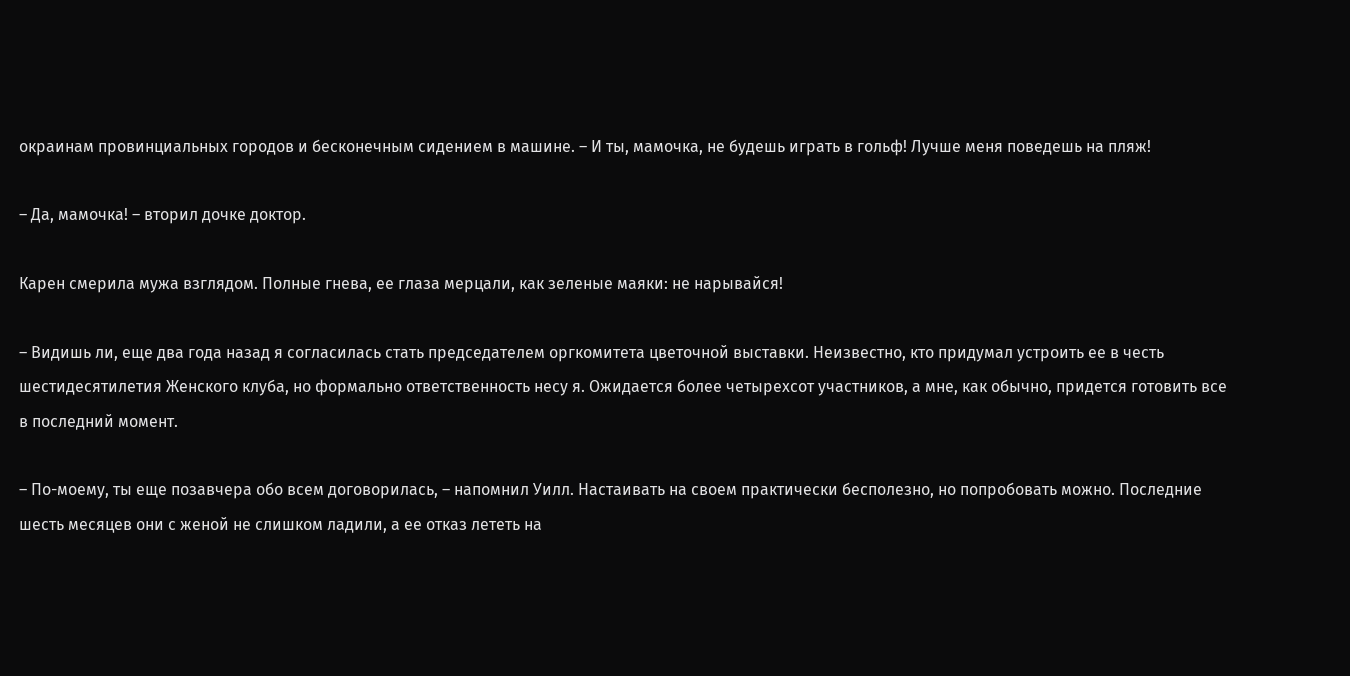окраинам провинциальных городов и бесконечным сидением в машине. – И ты, мамочка, не будешь играть в гольф! Лучше меня поведешь на пляж!

– Да, мамочка! – вторил дочке доктор.

Карен смерила мужа взглядом. Полные гнева, ее глаза мерцали, как зеленые маяки: не нарывайся!

– Видишь ли, еще два года назад я согласилась стать председателем оргкомитета цветочной выставки. Неизвестно, кто придумал устроить ее в честь шестидесятилетия Женского клуба, но формально ответственность несу я. Ожидается более четырехсот участников, а мне, как обычно, придется готовить все в последний момент.

– По-моему, ты еще позавчера обо всем договорилась, – напомнил Уилл. Настаивать на своем практически бесполезно, но попробовать можно. Последние шесть месяцев они с женой не слишком ладили, а ее отказ лететь на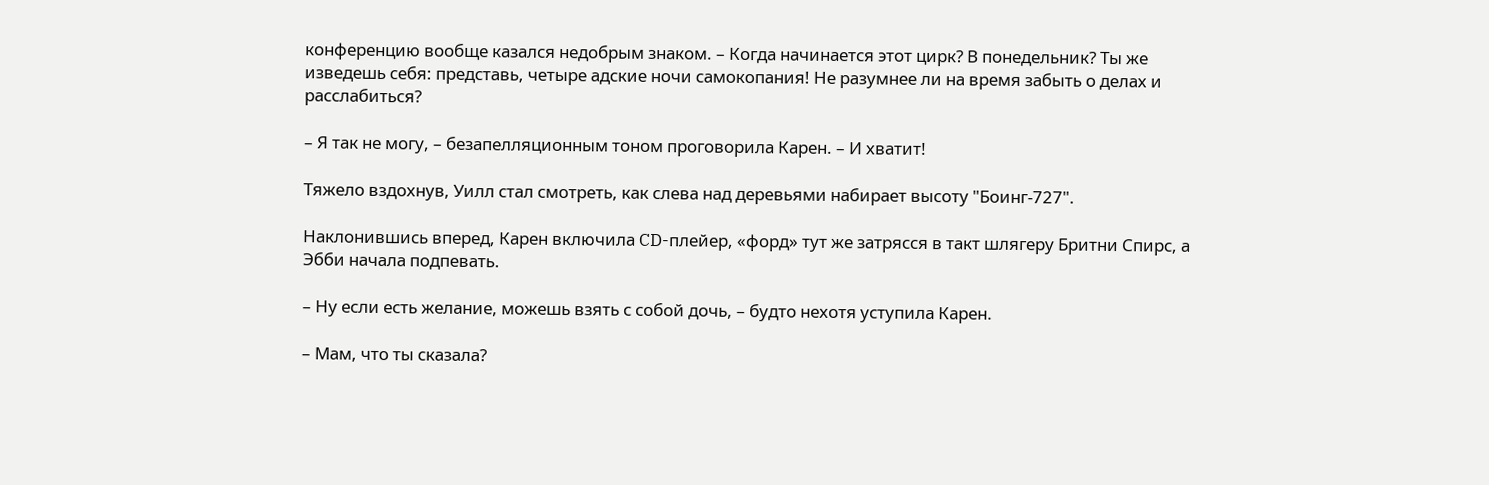конференцию вообще казался недобрым знаком. – Когда начинается этот цирк? В понедельник? Ты же изведешь себя: представь, четыре адские ночи самокопания! Не разумнее ли на время забыть о делах и расслабиться?

– Я так не могу, – безапелляционным тоном проговорила Карен. – И хватит!

Тяжело вздохнув, Уилл стал смотреть, как слева над деревьями набирает высоту "Боинг-727".

Наклонившись вперед, Карен включила CD-плейер, «форд» тут же затрясся в такт шлягеру Бритни Спирс, а Эбби начала подпевать.

– Ну если есть желание, можешь взять с собой дочь, – будто нехотя уступила Карен.

– Мам, что ты сказала?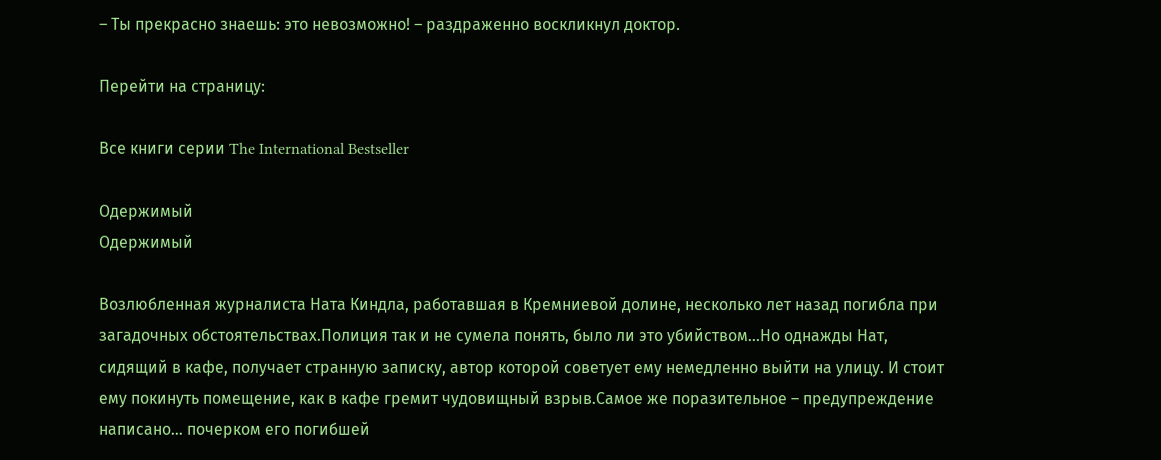– Ты прекрасно знаешь: это невозможно! – раздраженно воскликнул доктор.

Перейти на страницу:

Все книги серии The International Bestseller

Одержимый
Одержимый

Возлюбленная журналиста Ната Киндла, работавшая в Кремниевой долине, несколько лет назад погибла при загадочных обстоятельствах.Полиция так и не сумела понять, было ли это убийством…Но однажды Нат, сидящий в кафе, получает странную записку, автор которой советует ему немедленно выйти на улицу. И стоит ему покинуть помещение, как в кафе гремит чудовищный взрыв.Самое же поразительное – предупреждение написано… почерком его погибшей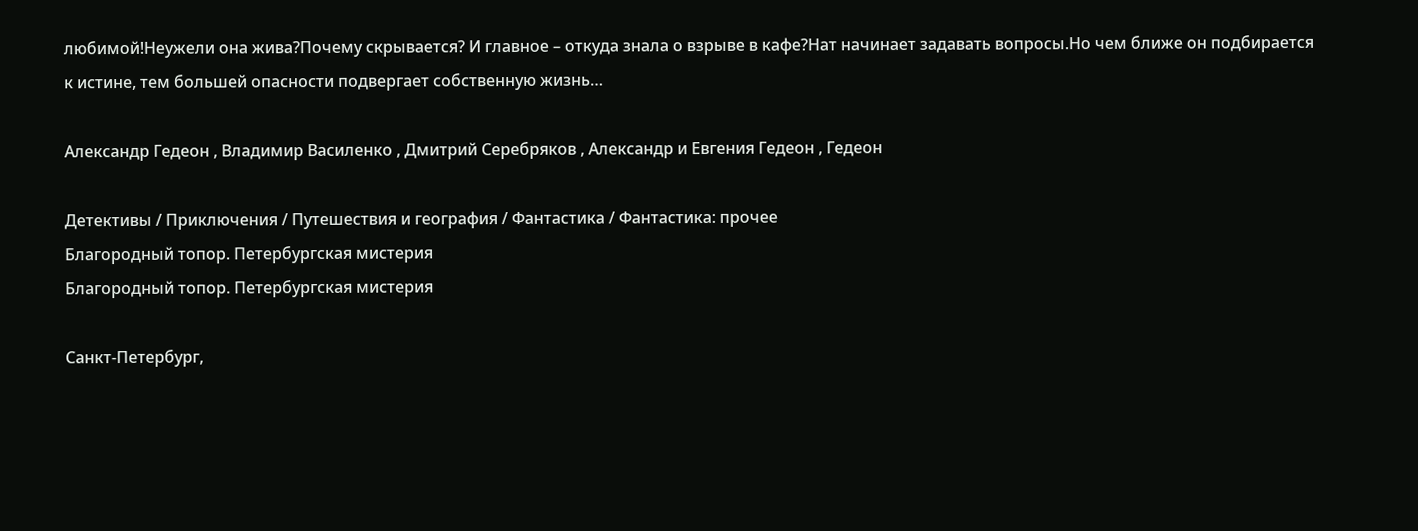любимой!Неужели она жива?Почему скрывается? И главное – откуда знала о взрыве в кафе?Нат начинает задавать вопросы.Но чем ближе он подбирается к истине, тем большей опасности подвергает собственную жизнь…

Александр Гедеон , Владимир Василенко , Дмитрий Серебряков , Александр и Евгения Гедеон , Гедеон

Детективы / Приключения / Путешествия и география / Фантастика / Фантастика: прочее
Благородный топор. Петербургская мистерия
Благородный топор. Петербургская мистерия

Санкт-Петербург,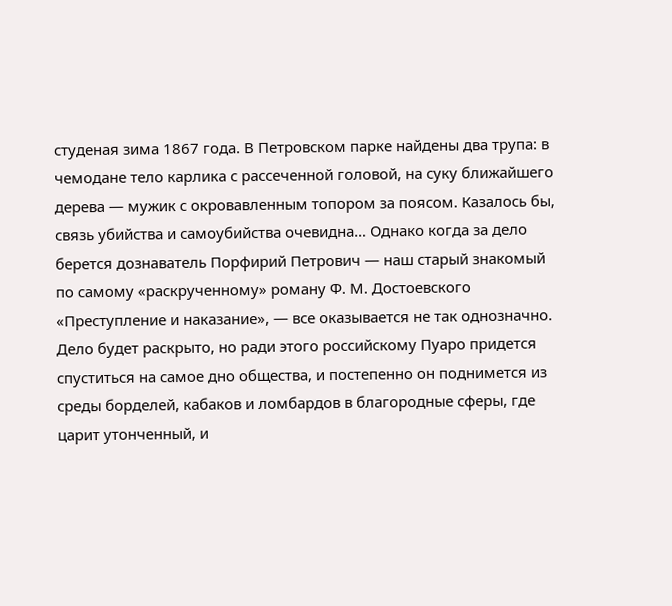студеная зима 1867 года. В Петровском парке найдены два трупа: в чемодане тело карлика с рассеченной головой, на суку ближайшего дерева — мужик с окровавленным топором за поясом. Казалось бы, связь убийства и самоубийства очевидна… Однако когда за дело берется дознаватель Порфирий Петрович — наш старый знакомый по самому «раскрученному» роману Ф. М. Достоевского «Преступление и наказание», — все оказывается не так однозначно. Дело будет раскрыто, но ради этого российскому Пуаро придется спуститься на самое дно общества, и постепенно он поднимется из среды борделей, кабаков и ломбардов в благородные сферы, где царит утонченный, и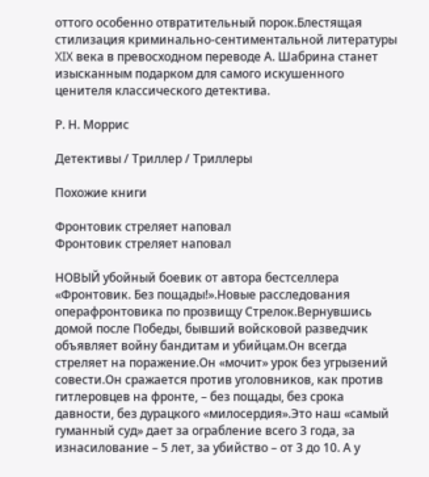оттого особенно отвратительный порок.Блестящая стилизация криминально-сентиментальной литературы XIX века в превосходном переводе А. Шабрина станет изысканным подарком для самого искушенного ценителя классического детектива.

Р. Н. Моррис

Детективы / Триллер / Триллеры

Похожие книги

Фронтовик стреляет наповал
Фронтовик стреляет наповал

НОВЫЙ убойный боевик от автора бестселлера «Фронтовик. Без пощады!».Новые расследования операфронтовика по прозвищу Стрелок.Вернувшись домой после Победы, бывший войсковой разведчик объявляет войну бандитам и убийцам.Он всегда стреляет на поражение.Он «мочит» урок без угрызений совести.Он сражается против уголовников, как против гитлеровцев на фронте, – без пощады, без срока давности, без дурацкого «милосердия».Это наш «самый гуманный суд» дает за ограбление всего 3 года, за изнасилование – 5 лет, за убийство – от 3 до 10. А у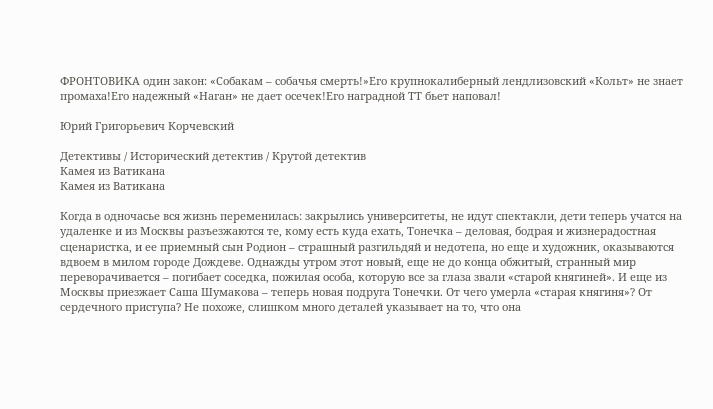ФРОНТОВИКА один закон: «Собакам – собачья смерть!»Его крупнокалиберный лендлизовский «Кольт» не знает промаха!Его надежный «Наган» не дает осечек!Его наградной ТТ бьет наповал!

Юрий Григорьевич Корчевский

Детективы / Исторический детектив / Крутой детектив
Камея из Ватикана
Камея из Ватикана

Когда в одночасье вся жизнь переменилась: закрылись университеты, не идут спектакли, дети теперь учатся на удаленке и из Москвы разъезжаются те, кому есть куда ехать, Тонечка – деловая, бодрая и жизнерадостная сценаристка, и ее приемный сын Родион – страшный разгильдяй и недотепа, но еще и художник, оказываются вдвоем в милом городе Дождеве. Однажды утром этот новый, еще не до конца обжитый, странный мир переворачивается – погибает соседка, пожилая особа, которую все за глаза звали «старой княгиней». И еще из Москвы приезжает Саша Шумакова – теперь новая подруга Тонечки. От чего умерла «старая княгиня»? От сердечного приступа? Не похоже, слишком много деталей указывает на то, что она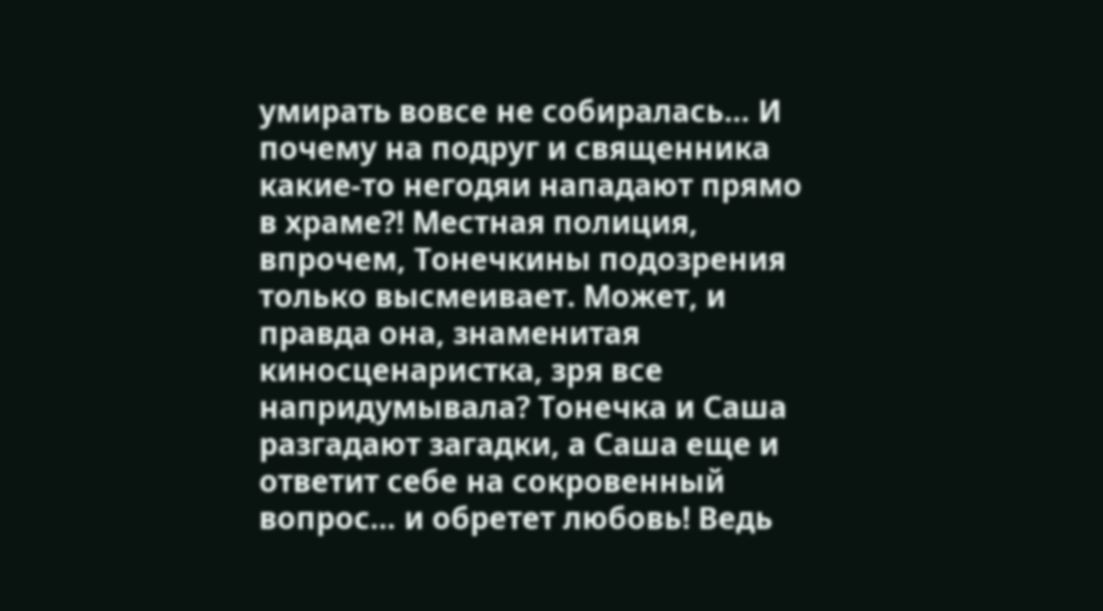умирать вовсе не собиралась… И почему на подруг и священника какие-то негодяи нападают прямо в храме?! Местная полиция, впрочем, Тонечкины подозрения только высмеивает. Может, и правда она, знаменитая киносценаристка, зря все напридумывала? Тонечка и Саша разгадают загадки, а Саша еще и ответит себе на сокровенный вопрос… и обретет любовь! Ведь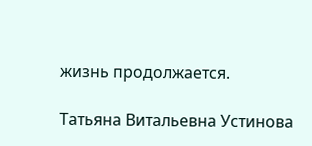жизнь продолжается.

Татьяна Витальевна Устинова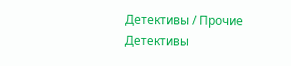Детективы / Прочие Детективы